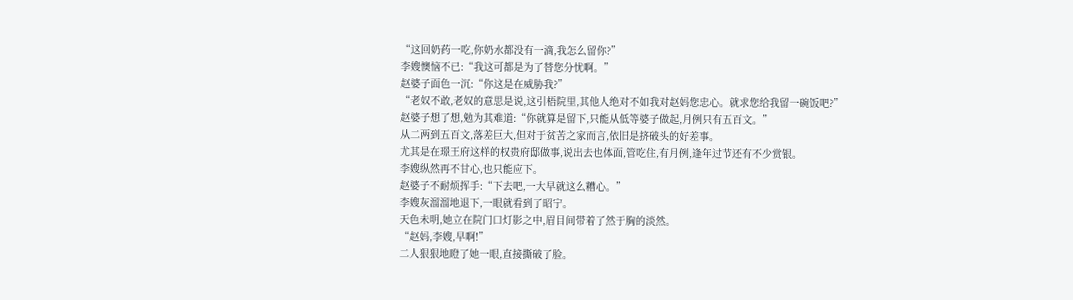“这回奶药一吃,你奶水都没有一滴,我怎么留你?”
李嫂懊恼不已:“我这可都是为了替您分忧啊。”
赵婆子面色一沉:“你这是在威胁我?”
“老奴不敢,老奴的意思是说,这引梧院里,其他人绝对不如我对赵妈您忠心。就求您给我留一碗饭吧?”
赵婆子想了想,勉为其难道:“你就算是留下,只能从低等婆子做起,月例只有五百文。”
从二两到五百文,落差巨大,但对于贫苦之家而言,依旧是挤破头的好差事。
尤其是在璟王府这样的权贵府邸做事,说出去也体面,管吃住,有月例,逢年过节还有不少赏银。
李嫂纵然再不甘心,也只能应下。
赵婆子不耐烦挥手:“下去吧,一大早就这么糟心。”
李嫂灰溜溜地退下,一眼就看到了昭宁。
天色未明,她立在院门口灯影之中,眉目间带着了然于胸的淡然。
“赵妈,李嫂,早啊!”
二人狠狠地瞪了她一眼,直接撕破了脸。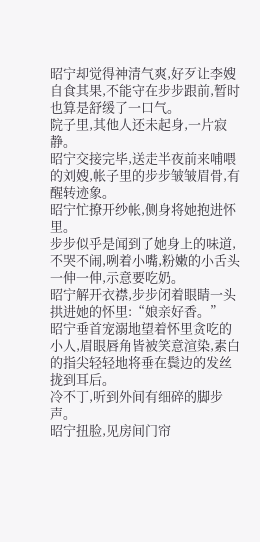昭宁却觉得神清气爽,好歹让李嫂自食其果,不能守在步步跟前,暂时也算是舒缓了一口气。
院子里,其他人还未起身,一片寂静。
昭宁交接完毕,送走半夜前来哺喂的刘嫂,帐子里的步步皱皱眉骨,有醒转迹象。
昭宁忙撩开纱帐,侧身将她抱进怀里。
步步似乎是闻到了她身上的味道,不哭不闹,咧着小嘴,粉嫩的小舌头一伸一伸,示意要吃奶。
昭宁解开衣襟,步步闭着眼睛一头拱进她的怀里:“娘亲好香。”
昭宁垂首宠溺地望着怀里贪吃的小人,眉眼唇角皆被笑意渲染,素白的指尖轻轻地将垂在鬓边的发丝拢到耳后。
冷不丁,听到外间有细碎的脚步声。
昭宁扭脸,见房间门帘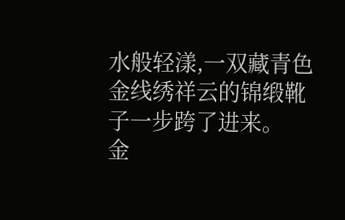水般轻漾,一双藏青色金线绣祥云的锦缎靴子一步跨了进来。
金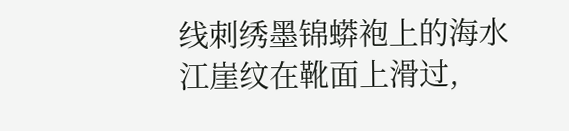线刺绣墨锦蟒袍上的海水江崖纹在靴面上滑过,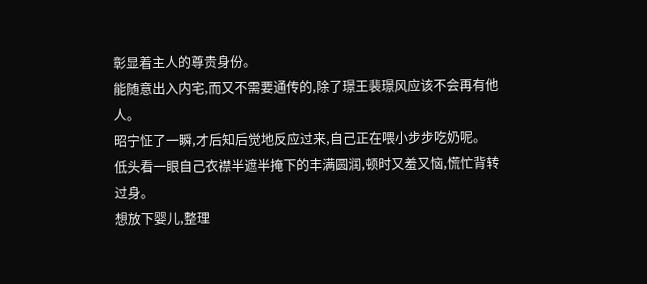彰显着主人的尊贵身份。
能随意出入内宅,而又不需要通传的,除了璟王裴璟风应该不会再有他人。
昭宁怔了一瞬,才后知后觉地反应过来,自己正在喂小步步吃奶呢。
低头看一眼自己衣襟半遮半掩下的丰满圆润,顿时又羞又恼,慌忙背转过身。
想放下婴儿,整理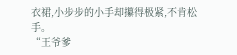衣裙,小步步的小手却攥得极紧,不肯松手。
“王爷爹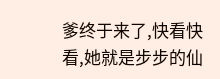爹终于来了,快看快看,她就是步步的仙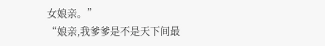女娘亲。”
“娘亲,我爹爹是不是天下间最